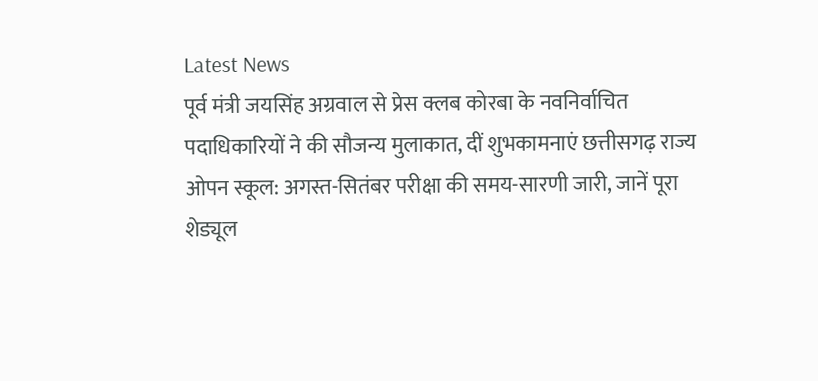Latest News
पूर्व मंत्री जयसिंह अग्रवाल से प्रेस क्लब कोरबा के नवनिर्वाचित पदाधिकारियों ने की सौजन्य मुलाकात, दीं शुभकामनाएं छत्तीसगढ़ राज्य ओपन स्कूल: अगस्त-सितंबर परीक्षा की समय-सारणी जारी, जानें पूरा शेड्यूल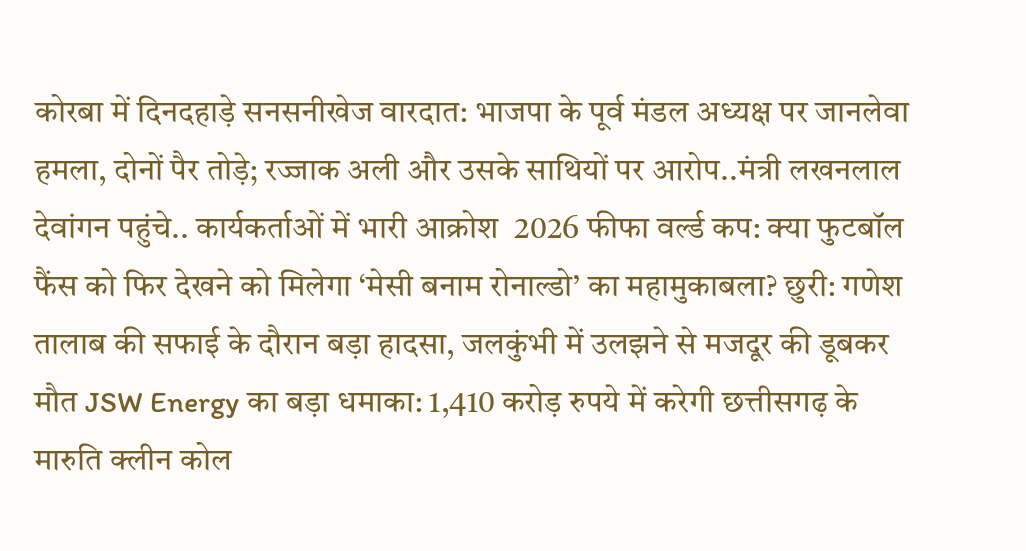कोरबा में दिनदहाड़े सनसनीखेज वारदात: भाजपा के पूर्व मंडल अध्यक्ष पर जानलेवा हमला, दोनों पैर तोड़े; रज्जाक अली और उसके साथियों पर आरोप..मंत्री लखनलाल देवांगन पहुंचे.. कार्यकर्ताओं में भारी आक्रोश  2026 फीफा वर्ल्ड कप: क्या फुटबॉल फैंस को फिर देखने को मिलेगा ‘मेसी बनाम रोनाल्डो’ का महामुकाबला? छुरी: गणेश तालाब की सफाई के दौरान बड़ा हादसा, जलकुंभी में उलझने से मजदूर की डूबकर मौत JSW Energy का बड़ा धमाका: 1,410 करोड़ रुपये में करेगी छत्तीसगढ़ के मारुति क्लीन कोल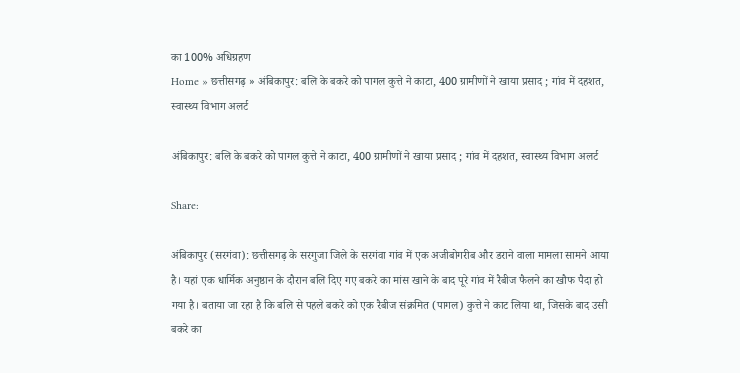का 100% अधिग्रहण
Home » छत्तीसगढ़ » अंबिकापुर: बलि के बकरे को पागल कुत्ते ने काटा, 400 ग्रामीणों ने खाया प्रसाद ; गांव में दहशत, स्वास्थ्य विभाग अलर्ट

अंबिकापुर: बलि के बकरे को पागल कुत्ते ने काटा, 400 ग्रामीणों ने खाया प्रसाद ; गांव में दहशत, स्वास्थ्य विभाग अलर्ट

Share:

अंबिकापुर (सरगंवा): छत्तीसगढ़ के सरगुजा जिले के सरगंवा गांव में एक अजीबोगरीब और डराने वाला मामला सामने आया है। यहां एक धार्मिक अनुष्ठान के दौरान बलि दिए गए बकरे का मांस खाने के बाद पूरे गांव में रैबीज फैलने का खौफ पैदा हो गया है। बताया जा रहा है कि बलि से पहले बकरे को एक रैबीज संक्रमित (पागल) कुत्ते ने काट लिया था, जिसके बाद उसी बकरे का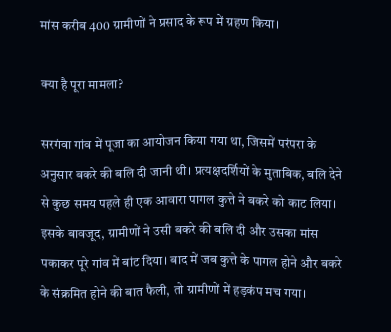मांस करीब 400 ग्रामीणों ने प्रसाद के रूप में ग्रहण किया।

क्या है पूरा मामला?

सरगंवा गांव में पूजा का आयोजन किया गया था, जिसमें परंपरा के अनुसार बकरे की बलि दी जानी थी। प्रत्यक्षदर्शियों के मुताबिक, बलि देने से कुछ समय पहले ही एक आवारा पागल कुत्ते ने बकरे को काट लिया। इसके बावजूद, ग्रामीणों ने उसी बकरे की बलि दी और उसका मांस पकाकर पूरे गांव में बांट दिया। बाद में जब कुत्ते के पागल होने और बकरे के संक्रमित होने की बात फैली, तो ग्रामीणों में हड़कंप मच गया।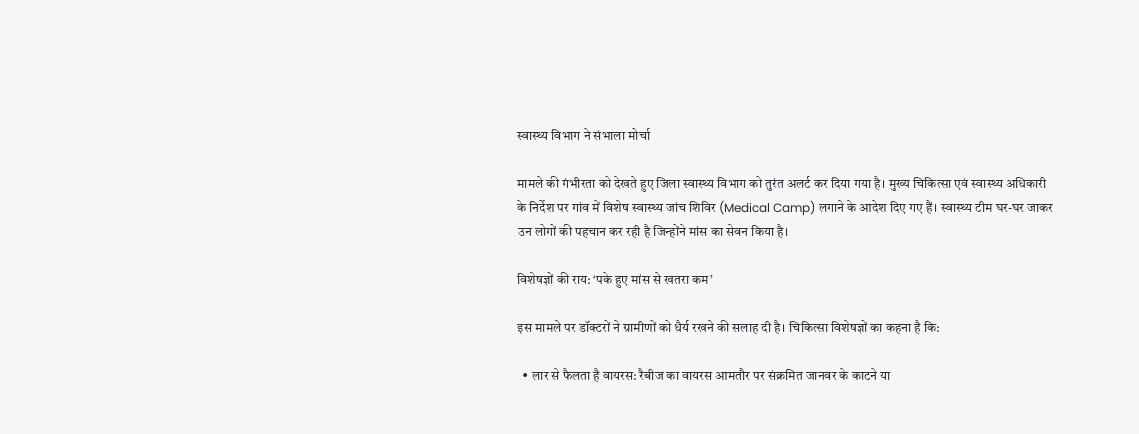स्वास्थ्य विभाग ने संभाला मोर्चा

मामले की गंभीरता को देखते हुए जिला स्वास्थ्य विभाग को तुरंत अलर्ट कर दिया गया है। मुख्य चिकित्सा एवं स्वास्थ्य अधिकारी के निर्देश पर गांव में विशेष स्वास्थ्य जांच शिविर (Medical Camp) लगाने के आदेश दिए गए हैं। स्वास्थ्य टीम घर-घर जाकर उन लोगों की पहचान कर रही है जिन्होंने मांस का सेवन किया है।

विशेषज्ञों की राय: ‘पके हुए मांस से खतरा कम’

इस मामले पर डॉक्टरों ने ग्रामीणों को धैर्य रखने की सलाह दी है। चिकित्सा विशेषज्ञों का कहना है कि:

  • लार से फैलता है वायरस: रैबीज का वायरस आमतौर पर संक्रमित जानवर के काटने या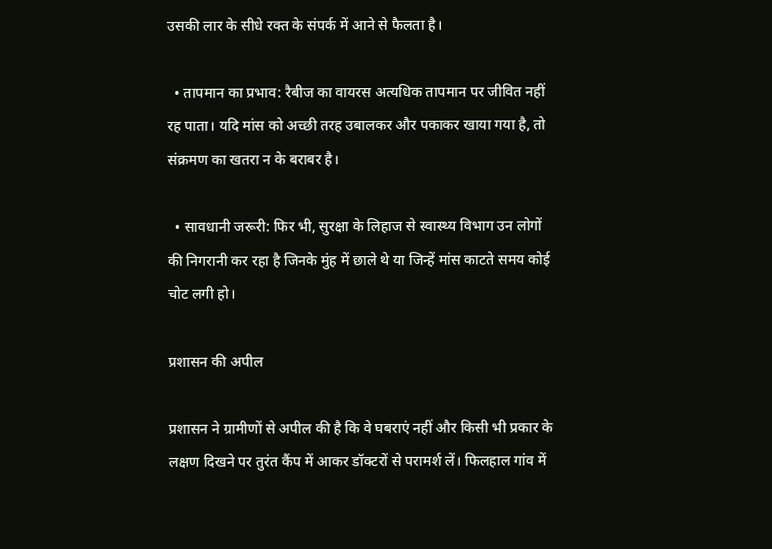उसकी लार के सीधे रक्त के संपर्क में आने से फैलता है।

  • तापमान का प्रभाव: रैबीज का वायरस अत्यधिक तापमान पर जीवित नहीं रह पाता। यदि मांस को अच्छी तरह उबालकर और पकाकर खाया गया है, तो संक्रमण का खतरा न के बराबर है।

  • सावधानी जरूरी: फिर भी, सुरक्षा के लिहाज से स्वास्थ्य विभाग उन लोगों की निगरानी कर रहा है जिनके मुंह में छाले थे या जिन्हें मांस काटते समय कोई चोट लगी हो।

प्रशासन की अपील

प्रशासन ने ग्रामीणों से अपील की है कि वे घबराएं नहीं और किसी भी प्रकार के लक्षण दिखने पर तुरंत कैंप में आकर डॉक्टरों से परामर्श लें। फिलहाल गांव में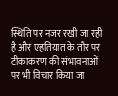स्थिति पर नजर रखी जा रही है और एहतियात के तौर पर टीकाकरण की संभावनाओं पर भी विचार किया जा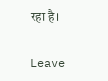रहा है।

Leave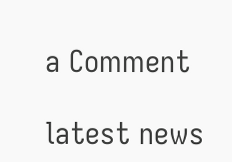a Comment

latest news